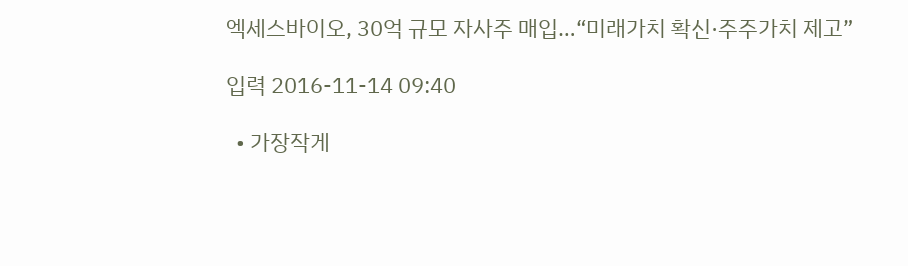엑세스바이오, 30억 규모 자사주 매입…“미래가치 확신·주주가치 제고”

입력 2016-11-14 09:40

  • 가장작게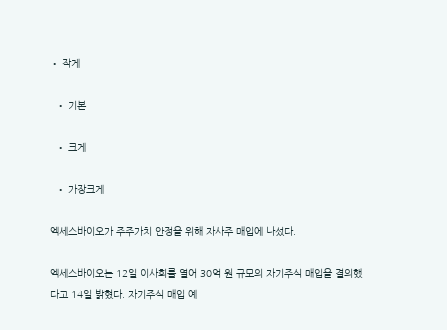• 작게

  • 기본

  • 크게

  • 가장크게

엑세스바이오가 주주가치 안정을 위해 자사주 매입에 나섰다.

엑세스바이오는 12일 이사회를 열어 30억 원 규모의 자기주식 매입을 결의했다고 14일 밝혔다. 자기주식 매입 예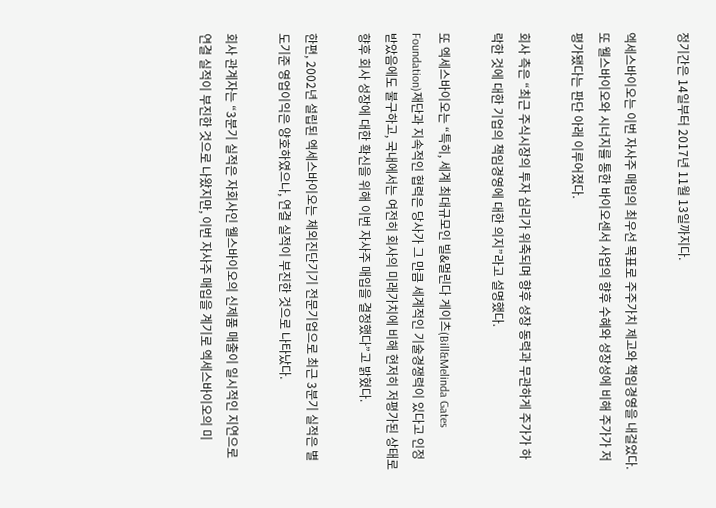정기간은 14일부터 2017년 11월 13일까지다.

엑세스바이오는 이번 자사주 매입의 최우선 목표로 주주가치 제고와 책임경영을 내걸었다. 또 웰스바이오와 시너지를 통한 바이오센서 사업의 향후 수혜와 성장성에 비해 주가가 저평가됐다는 판단 아래 이루어졌다.

회사 측은 “최근 주식시장의 투자 심리가 위축되며 향후 성장 동력과 무관하게 주가가 하락한 것에 대한 기업의 책임경영에 대한 의지”라고 설명했다.

또 엑세스바이오는 “특히, 세계 최대규모인 빌&멀린다 게이츠(Bill&Melinda Gates Foundation)재단과 지속적인 협력은 당사가 그 만큼 세계적인 기술경쟁력이 있다고 인정받았음에도 불구하고, 국내에서는 여전히 회사의 미래가치에 비해 현저히 저평가된 상태로 향후 회사 성장에 대한 확신을 위해 이번 자사주 매입을 결정했다”고 밝혔다.

한편, 2002년 설립된 엑세스바이오는 체외진단기기 전문기업으로 최근 3분기 실적은 별도기준 영업이익은 양호하였으나, 연결 실적이 부진한 것으로 나타났다.

회사 관계자는 “3분기 실적은 자회사인 웰스바이오의 신제품 매출이 일시적인 지연으로 연결 실적이 부진한 것으로 나왔지만, 이번 자사주 매입을 계기로 엑세스바이오의 미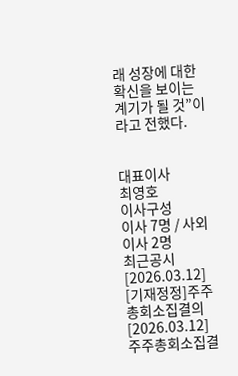래 성장에 대한 확신을 보이는 계기가 될 것”이라고 전했다.


대표이사
최영호
이사구성
이사 7명 / 사외이사 2명
최근공시
[2026.03.12] [기재정정]주주총회소집결의
[2026.03.12] 주주총회소집결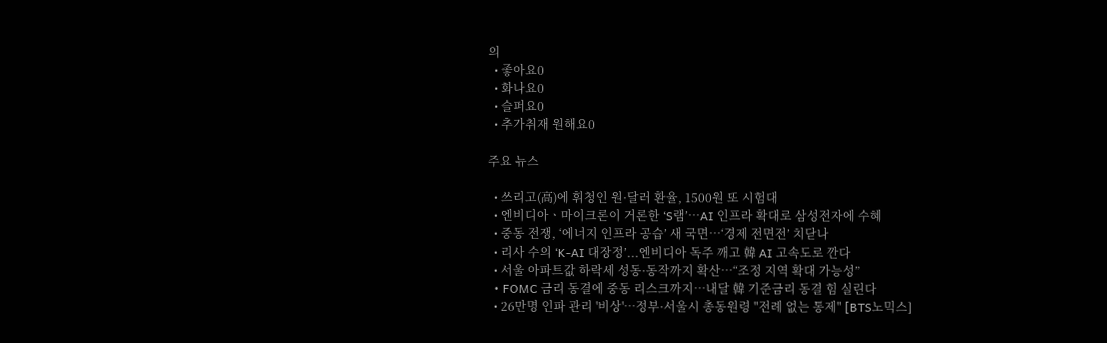의
  • 좋아요0
  • 화나요0
  • 슬퍼요0
  • 추가취재 원해요0

주요 뉴스

  • 쓰리고(高)에 휘청인 원·달러 환율, 1500원 또 시험대
  • 엔비디아ㆍ마이크론이 거론한 ‘S램’…AI 인프라 확대로 삼성전자에 수혜
  • 중동 전쟁, ‘에너지 인프라 공습’ 새 국면…‘경제 전면전’ 치닫나
  • 리사 수의 ‘K-AI 대장정’...엔비디아 독주 깨고 韓 AI 고속도로 깐다
  • 서울 아파트값 하락세 성동·동작까지 확산⋯“조정 지역 확대 가능성”
  • FOMC 금리 동결에 중동 리스크까지…내달 韓 기준금리 동결 힘 실린다
  • 26만명 인파 관리 '비상'…정부·서울시 총동원령 "전례 없는 통제" [BTS노믹스]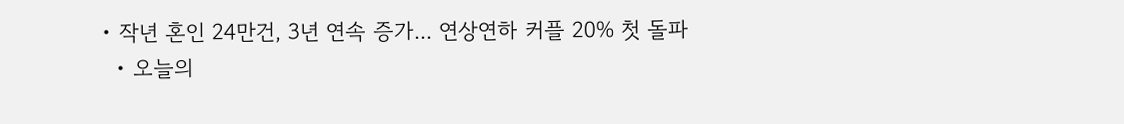• 작년 혼인 24만건, 3년 연속 증가... 연상연하 커플 20% 첫 돌파
  • 오늘의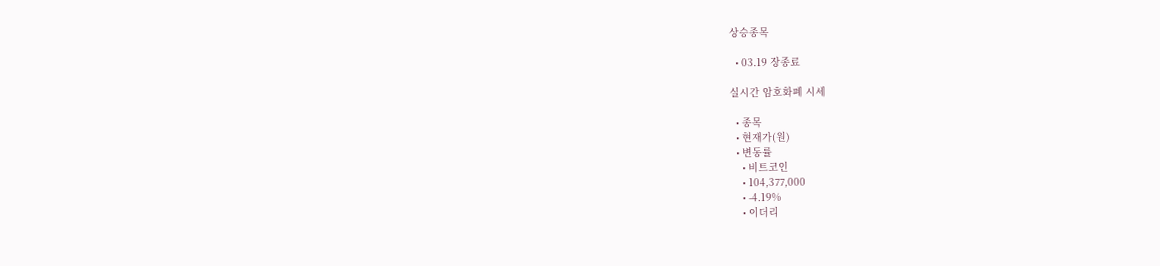상승종목

  • 03.19 장종료

실시간 암호화폐 시세

  • 종목
  • 현재가(원)
  • 변동률
    • 비트코인
    • 104,377,000
    • -4.19%
    • 이더리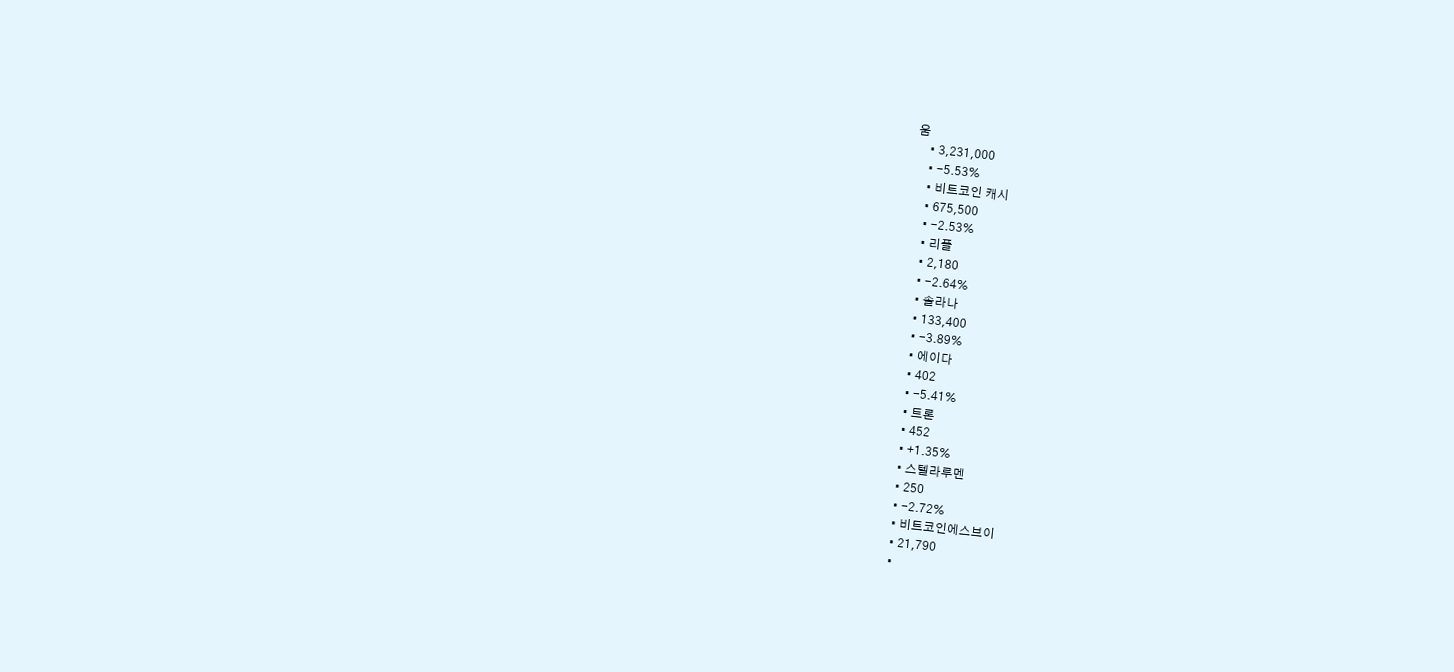움
    • 3,231,000
    • -5.53%
    • 비트코인 캐시
    • 675,500
    • -2.53%
    • 리플
    • 2,180
    • -2.64%
    • 솔라나
    • 133,400
    • -3.89%
    • 에이다
    • 402
    • -5.41%
    • 트론
    • 452
    • +1.35%
    • 스텔라루멘
    • 250
    • -2.72%
    • 비트코인에스브이
    • 21,790
    •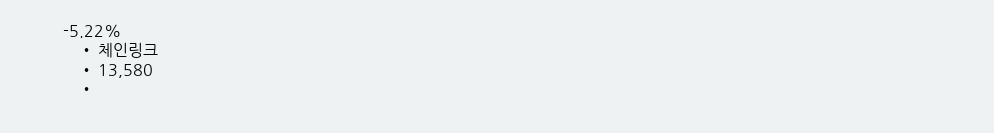-5.22%
    • 체인링크
    • 13,580
    •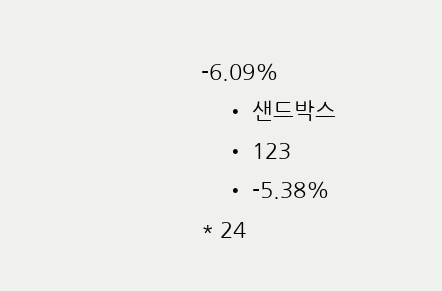-6.09%
    • 샌드박스
    • 123
    • -5.38%
* 24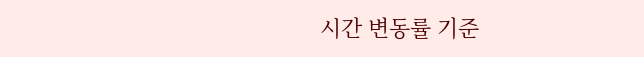시간 변동률 기준